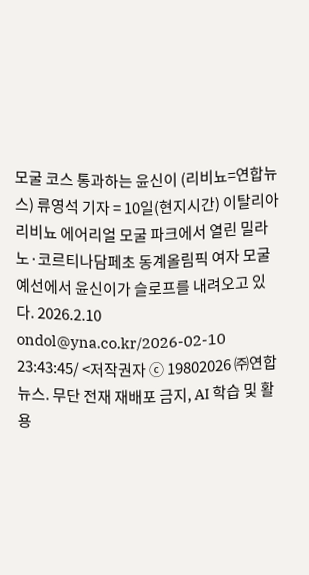모굴 코스 통과하는 윤신이 (리비뇨=연합뉴스) 류영석 기자 = 10일(현지시간) 이탈리아 리비뇨 에어리얼 모굴 파크에서 열린 밀라노·코르티나담페초 동계올림픽 여자 모굴 예선에서 윤신이가 슬로프를 내려오고 있다. 2026.2.10 ondol@yna.co.kr/2026-02-10 23:43:45/ <저작권자 ⓒ 19802026 ㈜연합뉴스. 무단 전재 재배포 금지, AI 학습 및 활용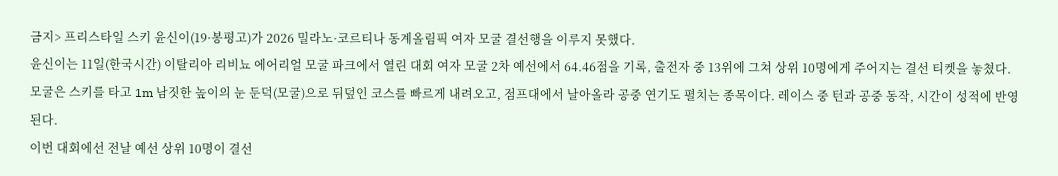금지> 프리스타일 스키 윤신이(19·봉평고)가 2026 밀라노·코르티나 동계올림픽 여자 모굴 결선행을 이루지 못했다.
윤신이는 11일(한국시간) 이탈리아 리비뇨 에어리얼 모굴 파크에서 열린 대회 여자 모굴 2차 예선에서 64.46점을 기록, 출전자 중 13위에 그쳐 상위 10명에게 주어지는 결선 티켓을 놓쳤다.
모굴은 스키를 타고 1m 남짓한 높이의 눈 둔덕(모굴)으로 뒤덮인 코스를 빠르게 내려오고, 점프대에서 날아올라 공중 연기도 펼치는 종목이다. 레이스 중 턴과 공중 동작, 시간이 성적에 반영된다.
이번 대회에선 전날 예선 상위 10명이 결선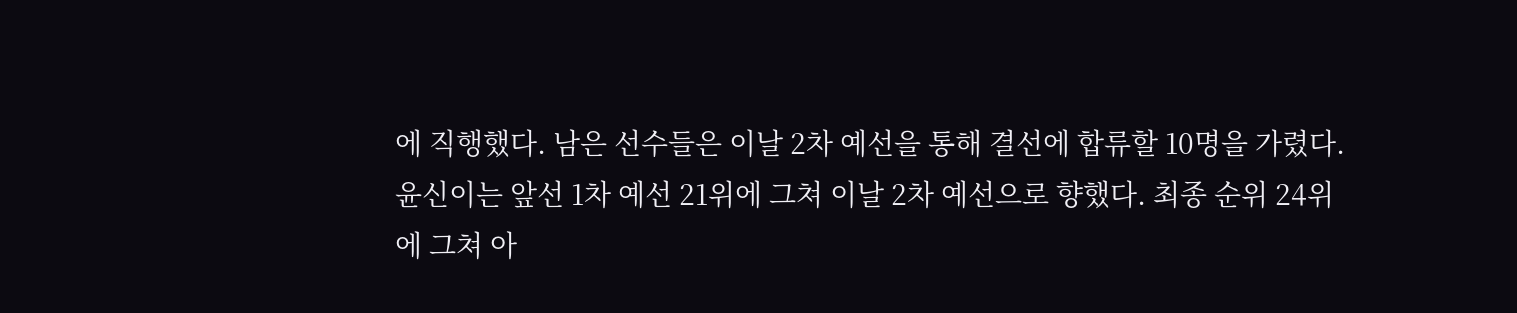에 직행했다. 남은 선수들은 이날 2차 예선을 통해 결선에 합류할 10명을 가렸다.
윤신이는 앞선 1차 예선 21위에 그쳐 이날 2차 예선으로 향했다. 최종 순위 24위에 그쳐 아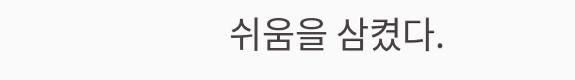쉬움을 삼켰다.